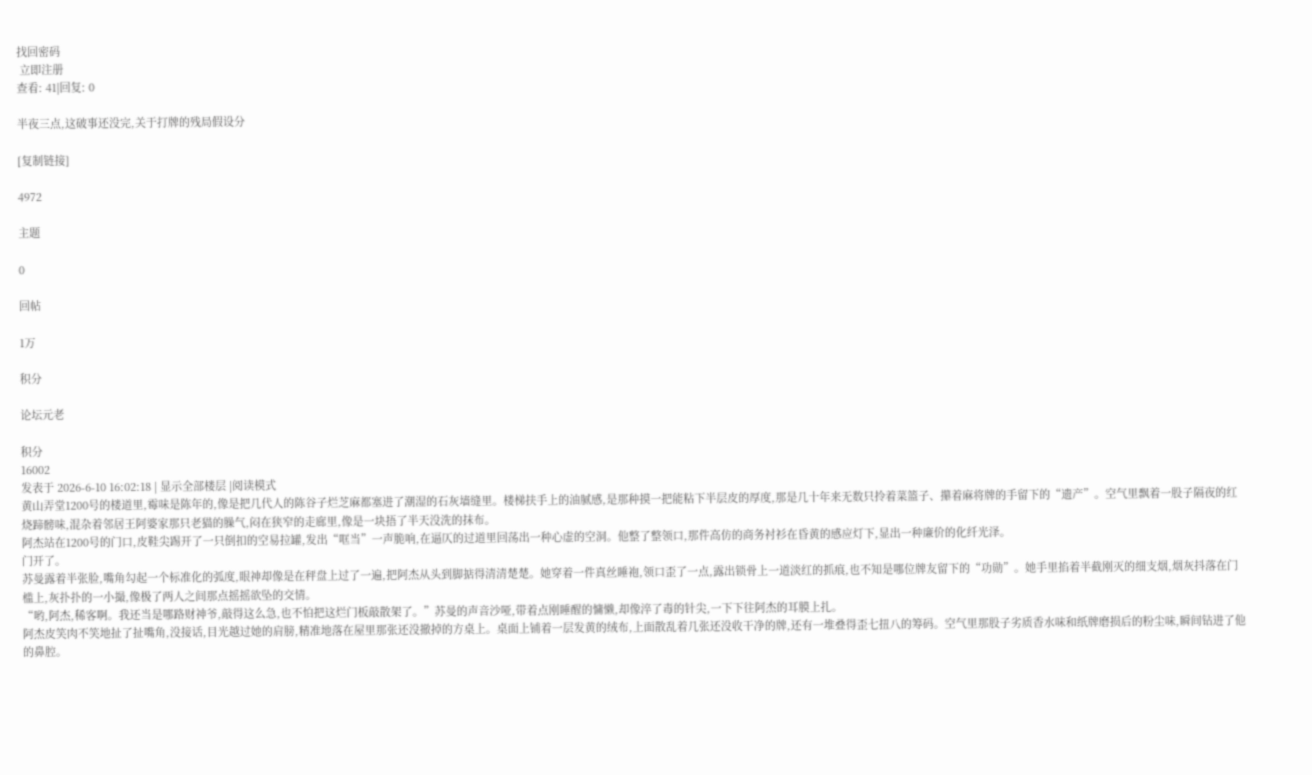找回密码
 立即注册
查看: 41|回复: 0

半夜三点,这破事还没完,关于打牌的残局假设分

[复制链接]

4972

主题

0

回帖

1万

积分

论坛元老

积分
16002
发表于 2026-6-10 16:02:18 | 显示全部楼层 |阅读模式
黄山弄堂1200号的楼道里,霉味是陈年的,像是把几代人的陈谷子烂芝麻都塞进了潮湿的石灰墙缝里。楼梯扶手上的油腻感,是那种摸一把能粘下半层皮的厚度,那是几十年来无数只拎着菜篮子、攥着麻将牌的手留下的“遗产”。空气里飘着一股子隔夜的红烧蹄髈味,混杂着邻居王阿婆家那只老猫的臊气,闷在狭窄的走廊里,像是一块捂了半天没洗的抹布。
阿杰站在1200号的门口,皮鞋尖踢开了一只倒扣的空易拉罐,发出“哐当”一声脆响,在逼仄的过道里回荡出一种心虚的空洞。他整了整领口,那件高仿的商务衬衫在昏黄的感应灯下,显出一种廉价的化纤光泽。
门开了。
苏曼露着半张脸,嘴角勾起一个标准化的弧度,眼神却像是在秤盘上过了一遍,把阿杰从头到脚掂得清清楚楚。她穿着一件真丝睡袍,领口歪了一点,露出锁骨上一道淡红的抓痕,也不知是哪位牌友留下的“功勋”。她手里掐着半截刚灭的细支烟,烟灰抖落在门槛上,灰扑扑的一小撮,像极了两人之间那点摇摇欲坠的交情。
“哟,阿杰,稀客啊。我还当是哪路财神爷,敲得这么急,也不怕把这烂门板敲散架了。”苏曼的声音沙哑,带着点刚睡醒的慵懒,却像淬了毒的针尖,一下下往阿杰的耳膜上扎。
阿杰皮笑肉不笑地扯了扯嘴角,没接话,目光越过她的肩膀,精准地落在屋里那张还没撤掉的方桌上。桌面上铺着一层发黄的绒布,上面散乱着几张还没收干净的牌,还有一堆叠得歪七扭八的筹码。空气里那股子劣质香水味和纸牌磨损后的粉尘味,瞬间钻进了他的鼻腔。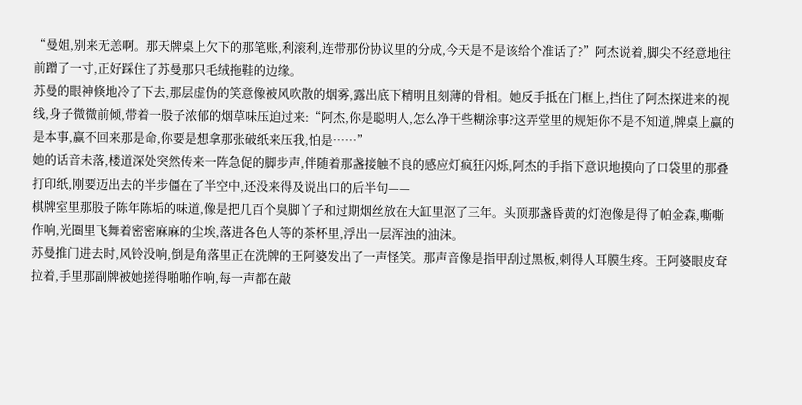“曼姐,别来无恙啊。那天牌桌上欠下的那笔账,利滚利,连带那份协议里的分成,今天是不是该给个准话了?”阿杰说着,脚尖不经意地往前蹭了一寸,正好踩住了苏曼那只毛绒拖鞋的边缘。
苏曼的眼神倏地冷了下去,那层虚伪的笑意像被风吹散的烟雾,露出底下精明且刻薄的骨相。她反手抵在门框上,挡住了阿杰探进来的视线,身子微微前倾,带着一股子浓郁的烟草味压迫过来:“阿杰,你是聪明人,怎么净干些糊涂事?这弄堂里的规矩你不是不知道,牌桌上赢的是本事,赢不回来那是命,你要是想拿那张破纸来压我,怕是……”
她的话音未落,楼道深处突然传来一阵急促的脚步声,伴随着那盏接触不良的感应灯疯狂闪烁,阿杰的手指下意识地摸向了口袋里的那叠打印纸,刚要迈出去的半步僵在了半空中,还没来得及说出口的后半句——
棋牌室里那股子陈年陈垢的味道,像是把几百个臭脚丫子和过期烟丝放在大缸里沤了三年。头顶那盏昏黄的灯泡像是得了帕金森,嘶嘶作响,光圈里飞舞着密密麻麻的尘埃,落进各色人等的茶杯里,浮出一层浑浊的油沫。
苏曼推门进去时,风铃没响,倒是角落里正在洗牌的王阿婆发出了一声怪笑。那声音像是指甲刮过黑板,刺得人耳膜生疼。王阿婆眼皮耷拉着,手里那副牌被她搓得啪啪作响,每一声都在敲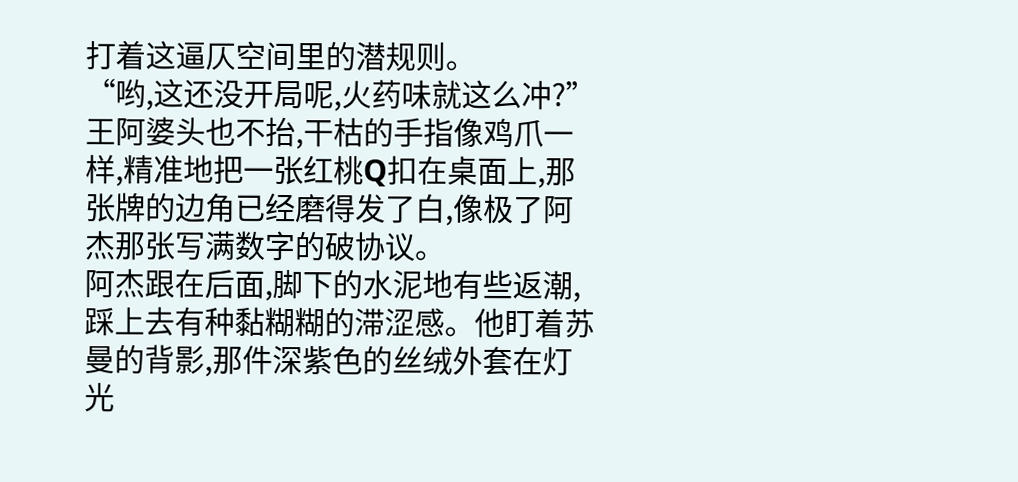打着这逼仄空间里的潜规则。
“哟,这还没开局呢,火药味就这么冲?”王阿婆头也不抬,干枯的手指像鸡爪一样,精准地把一张红桃Q扣在桌面上,那张牌的边角已经磨得发了白,像极了阿杰那张写满数字的破协议。
阿杰跟在后面,脚下的水泥地有些返潮,踩上去有种黏糊糊的滞涩感。他盯着苏曼的背影,那件深紫色的丝绒外套在灯光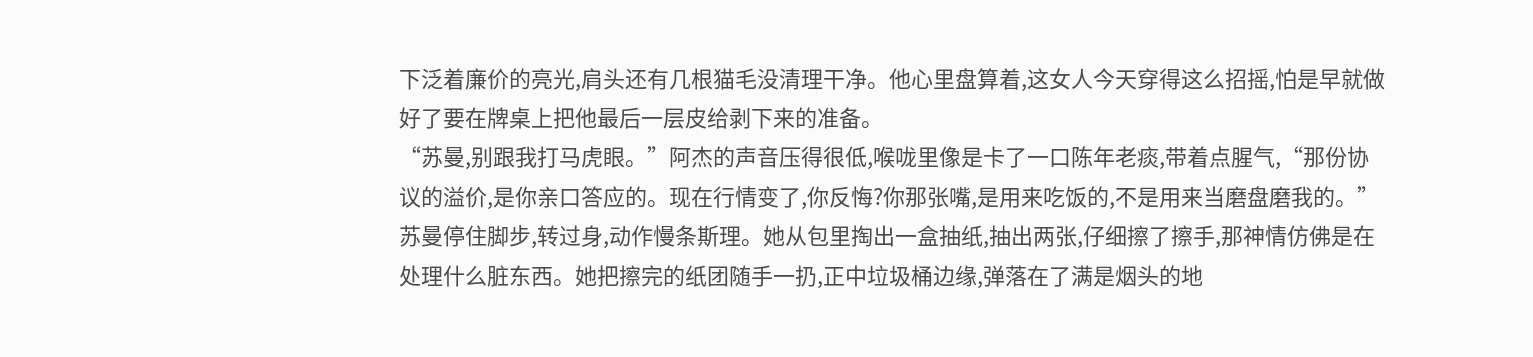下泛着廉价的亮光,肩头还有几根猫毛没清理干净。他心里盘算着,这女人今天穿得这么招摇,怕是早就做好了要在牌桌上把他最后一层皮给剥下来的准备。
“苏曼,别跟我打马虎眼。”阿杰的声音压得很低,喉咙里像是卡了一口陈年老痰,带着点腥气,“那份协议的溢价,是你亲口答应的。现在行情变了,你反悔?你那张嘴,是用来吃饭的,不是用来当磨盘磨我的。”
苏曼停住脚步,转过身,动作慢条斯理。她从包里掏出一盒抽纸,抽出两张,仔细擦了擦手,那神情仿佛是在处理什么脏东西。她把擦完的纸团随手一扔,正中垃圾桶边缘,弹落在了满是烟头的地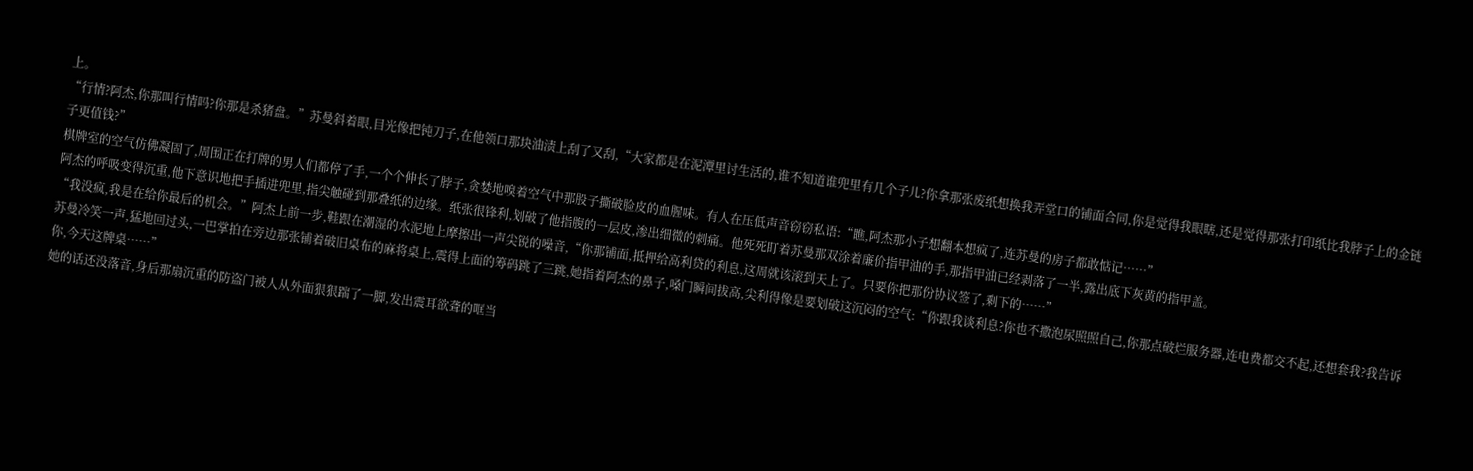上。
“行情?阿杰,你那叫行情吗?你那是杀猪盘。”苏曼斜着眼,目光像把钝刀子,在他领口那块油渍上刮了又刮,“大家都是在泥潭里讨生活的,谁不知道谁兜里有几个子儿?你拿那张废纸想换我弄堂口的铺面合同,你是觉得我眼瞎,还是觉得那张打印纸比我脖子上的金链子更值钱?”
棋牌室的空气仿佛凝固了,周围正在打牌的男人们都停了手,一个个伸长了脖子,贪婪地嗅着空气中那股子撕破脸皮的血腥味。有人在压低声音窃窃私语:“瞧,阿杰那小子想翻本想疯了,连苏曼的房子都敢惦记……”
阿杰的呼吸变得沉重,他下意识地把手插进兜里,指尖触碰到那叠纸的边缘。纸张很锋利,划破了他指腹的一层皮,渗出细微的刺痛。他死死盯着苏曼那双涂着廉价指甲油的手,那指甲油已经剥落了一半,露出底下灰黄的指甲盖。
“我没疯,我是在给你最后的机会。”阿杰上前一步,鞋跟在潮湿的水泥地上摩擦出一声尖锐的噪音,“你那铺面,抵押给高利贷的利息,这周就该滚到天上了。只要你把那份协议签了,剩下的……”
苏曼冷笑一声,猛地回过头,一巴掌拍在旁边那张铺着破旧桌布的麻将桌上,震得上面的筹码跳了三跳,她指着阿杰的鼻子,嗓门瞬间拔高,尖利得像是要划破这沉闷的空气:“你跟我谈利息?你也不撒泡尿照照自己,你那点破烂服务器,连电费都交不起,还想套我?我告诉你,今天这牌桌……”
她的话还没落音,身后那扇沉重的防盗门被人从外面狠狠踹了一脚,发出震耳欲聋的哐当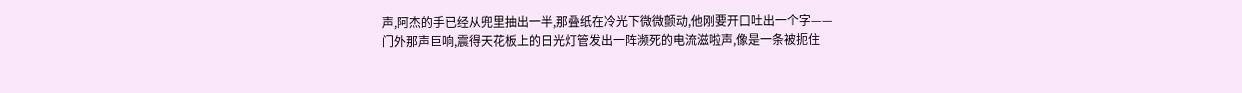声,阿杰的手已经从兜里抽出一半,那叠纸在冷光下微微颤动,他刚要开口吐出一个字——
门外那声巨响,震得天花板上的日光灯管发出一阵濒死的电流滋啦声,像是一条被扼住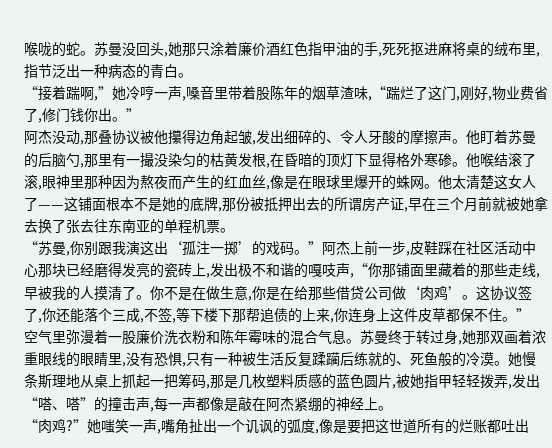喉咙的蛇。苏曼没回头,她那只涂着廉价酒红色指甲油的手,死死抠进麻将桌的绒布里,指节泛出一种病态的青白。
“接着踹啊,”她冷哼一声,嗓音里带着股陈年的烟草渣味,“踹烂了这门,刚好,物业费省了,修门钱你出。”
阿杰没动,那叠协议被他攥得边角起皱,发出细碎的、令人牙酸的摩擦声。他盯着苏曼的后脑勺,那里有一撮没染匀的枯黄发根,在昏暗的顶灯下显得格外寒碜。他喉结滚了滚,眼神里那种因为熬夜而产生的红血丝,像是在眼球里爆开的蛛网。他太清楚这女人了——这铺面根本不是她的底牌,那份被抵押出去的所谓房产证,早在三个月前就被她拿去换了张去往东南亚的单程机票。
“苏曼,你别跟我演这出‘孤注一掷’的戏码。”阿杰上前一步,皮鞋踩在社区活动中心那块已经磨得发亮的瓷砖上,发出极不和谐的嘎吱声,“你那铺面里藏着的那些走线,早被我的人摸清了。你不是在做生意,你是在给那些借贷公司做‘肉鸡’。这协议签了,你还能落个三成,不签,等下楼下那帮追债的上来,你连身上这件皮草都保不住。”
空气里弥漫着一股廉价洗衣粉和陈年霉味的混合气息。苏曼终于转过身,她那双画着浓重眼线的眼睛里,没有恐惧,只有一种被生活反复蹂躏后练就的、死鱼般的冷漠。她慢条斯理地从桌上抓起一把筹码,那是几枚塑料质感的蓝色圆片,被她指甲轻轻拨弄,发出“嗒、嗒”的撞击声,每一声都像是敲在阿杰紧绷的神经上。
“肉鸡?”她嗤笑一声,嘴角扯出一个讥讽的弧度,像是要把这世道所有的烂账都吐出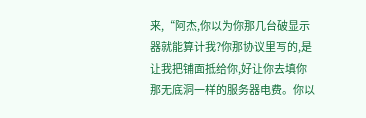来,“阿杰,你以为你那几台破显示器就能算计我?你那协议里写的,是让我把铺面抵给你,好让你去填你那无底洞一样的服务器电费。你以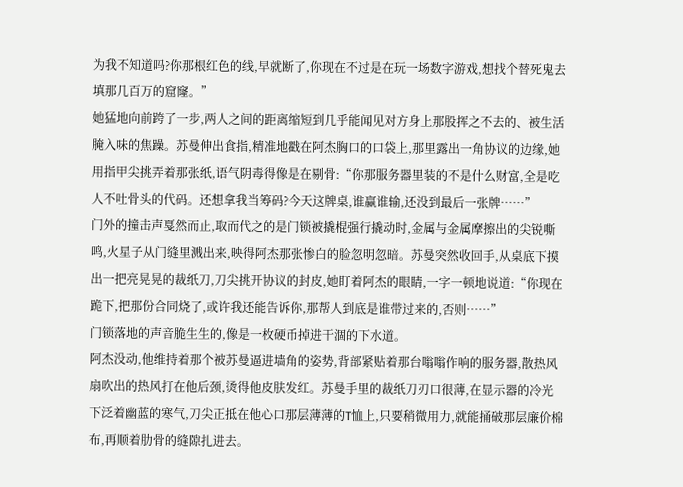为我不知道吗?你那根红色的线,早就断了,你现在不过是在玩一场数字游戏,想找个替死鬼去填那几百万的窟窿。”
她猛地向前跨了一步,两人之间的距离缩短到几乎能闻见对方身上那股挥之不去的、被生活腌入味的焦躁。苏曼伸出食指,精准地戳在阿杰胸口的口袋上,那里露出一角协议的边缘,她用指甲尖挑弄着那张纸,语气阴毒得像是在剔骨:“你那服务器里装的不是什么财富,全是吃人不吐骨头的代码。还想拿我当筹码?今天这牌桌,谁赢谁输,还没到最后一张牌……”
门外的撞击声戛然而止,取而代之的是门锁被撬棍强行撬动时,金属与金属摩擦出的尖锐嘶鸣,火星子从门缝里溅出来,映得阿杰那张惨白的脸忽明忽暗。苏曼突然收回手,从桌底下摸出一把亮晃晃的裁纸刀,刀尖挑开协议的封皮,她盯着阿杰的眼睛,一字一顿地说道:“你现在跪下,把那份合同烧了,或许我还能告诉你,那帮人到底是谁带过来的,否则……”
门锁落地的声音脆生生的,像是一枚硬币掉进干涸的下水道。
阿杰没动,他维持着那个被苏曼逼进墙角的姿势,背部紧贴着那台嗡嗡作响的服务器,散热风扇吹出的热风打在他后颈,烫得他皮肤发红。苏曼手里的裁纸刀刃口很薄,在显示器的冷光下泛着幽蓝的寒气,刀尖正抵在他心口那层薄薄的T恤上,只要稍微用力,就能捅破那层廉价棉布,再顺着肋骨的缝隙扎进去。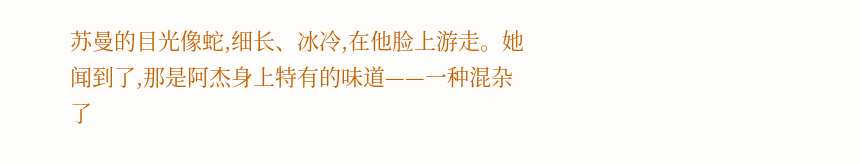苏曼的目光像蛇,细长、冰冷,在他脸上游走。她闻到了,那是阿杰身上特有的味道——一种混杂了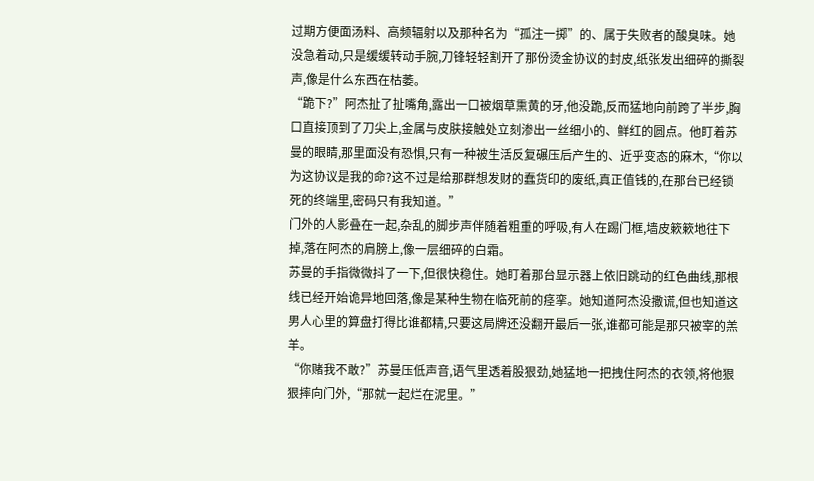过期方便面汤料、高频辐射以及那种名为“孤注一掷”的、属于失败者的酸臭味。她没急着动,只是缓缓转动手腕,刀锋轻轻割开了那份烫金协议的封皮,纸张发出细碎的撕裂声,像是什么东西在枯萎。
“跪下?”阿杰扯了扯嘴角,露出一口被烟草熏黄的牙,他没跪,反而猛地向前跨了半步,胸口直接顶到了刀尖上,金属与皮肤接触处立刻渗出一丝细小的、鲜红的圆点。他盯着苏曼的眼睛,那里面没有恐惧,只有一种被生活反复碾压后产生的、近乎变态的麻木,“你以为这协议是我的命?这不过是给那群想发财的蠢货印的废纸,真正值钱的,在那台已经锁死的终端里,密码只有我知道。”
门外的人影叠在一起,杂乱的脚步声伴随着粗重的呼吸,有人在踢门框,墙皮簌簌地往下掉,落在阿杰的肩膀上,像一层细碎的白霜。
苏曼的手指微微抖了一下,但很快稳住。她盯着那台显示器上依旧跳动的红色曲线,那根线已经开始诡异地回落,像是某种生物在临死前的痉挛。她知道阿杰没撒谎,但也知道这男人心里的算盘打得比谁都精,只要这局牌还没翻开最后一张,谁都可能是那只被宰的羔羊。
“你赌我不敢?”苏曼压低声音,语气里透着股狠劲,她猛地一把拽住阿杰的衣领,将他狠狠摔向门外,“那就一起烂在泥里。”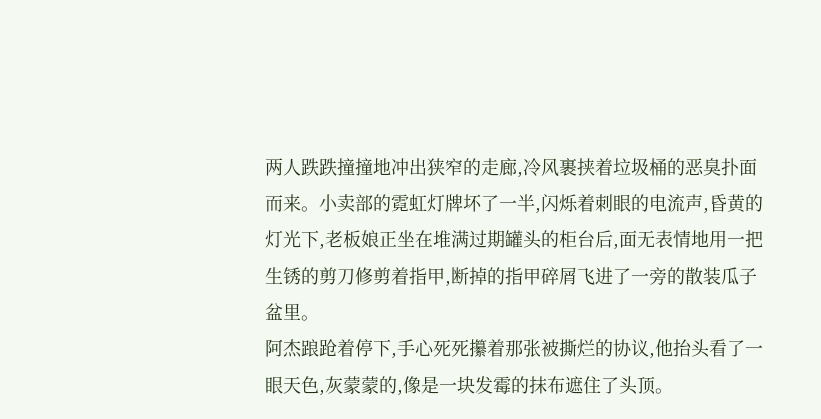两人跌跌撞撞地冲出狭窄的走廊,冷风裹挟着垃圾桶的恶臭扑面而来。小卖部的霓虹灯牌坏了一半,闪烁着刺眼的电流声,昏黄的灯光下,老板娘正坐在堆满过期罐头的柜台后,面无表情地用一把生锈的剪刀修剪着指甲,断掉的指甲碎屑飞进了一旁的散装瓜子盆里。
阿杰踉跄着停下,手心死死攥着那张被撕烂的协议,他抬头看了一眼天色,灰蒙蒙的,像是一块发霉的抹布遮住了头顶。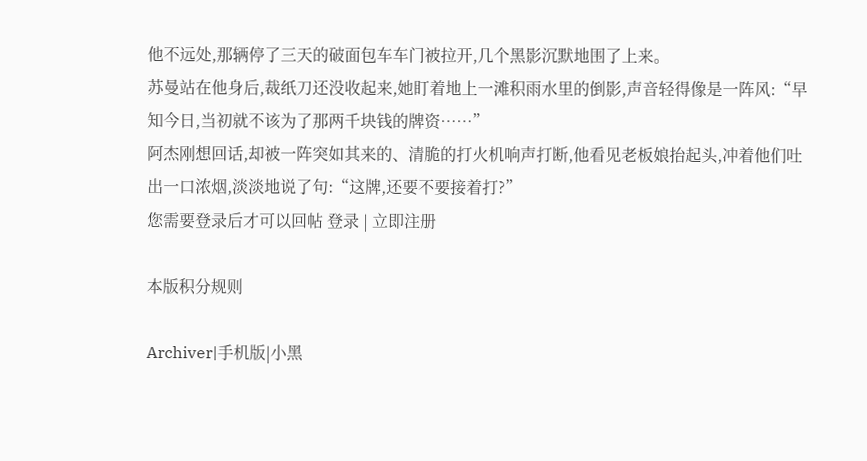他不远处,那辆停了三天的破面包车车门被拉开,几个黑影沉默地围了上来。
苏曼站在他身后,裁纸刀还没收起来,她盯着地上一滩积雨水里的倒影,声音轻得像是一阵风:“早知今日,当初就不该为了那两千块钱的牌资……”
阿杰刚想回话,却被一阵突如其来的、清脆的打火机响声打断,他看见老板娘抬起头,冲着他们吐出一口浓烟,淡淡地说了句:“这牌,还要不要接着打?”
您需要登录后才可以回帖 登录 | 立即注册

本版积分规则

Archiver|手机版|小黑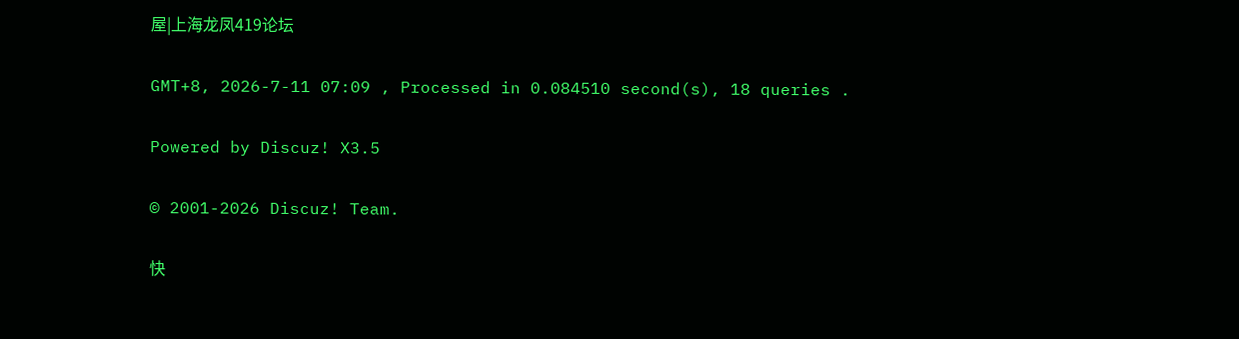屋|上海龙凤419论坛

GMT+8, 2026-7-11 07:09 , Processed in 0.084510 second(s), 18 queries .

Powered by Discuz! X3.5

© 2001-2026 Discuz! Team.

快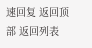速回复 返回顶部 返回列表